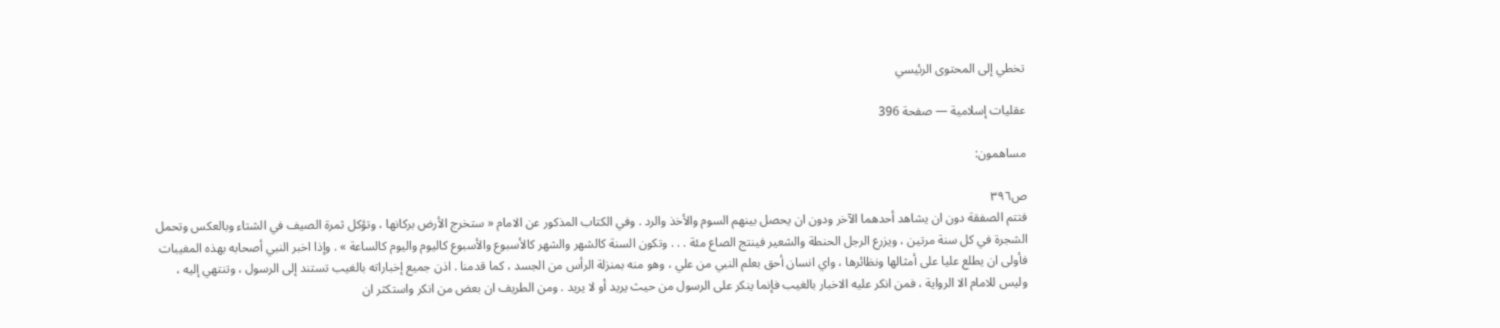تخطي إلى المحتوى الرئيسي

عقليات إسلامية — صفحة 396

مساهمون:

ص٣٩٦
فتتم الصفقة دون ان يشاهد أحدهما الآخر ودون ان يحصل بينهم السوم والأخذ والرد . وفي الكتاب المذكور عن الامام « ستخرج الأرض بركانها ، وتؤكل ثمرة الصيف في الشتاء وبالعكس وتحمل الشجرة في كل سنة مرتين ، ويزرع الرجل الحنطة والشعير فينتج الصاع مئة . . . وتكون السنة كالشهر والشهر كالأسبوع والأسبوع كاليوم واليوم كالساعة » . وإذا اخبر النبي أصحابه بهذه المغيبات فأولى ان يطلع عليا على أمثالها ونظائرها ، واي انسان أحق بعلم النبي من علي ، وهو منه بمنزلة الرأس من الجسد ، كما قدمنا . اذن جميع إخباراته بالغيب تستند إلى الرسول ، وتنتهي إليه ، وليس للامام الا الرواية ، فمن انكر عليه الاخبار بالغيب فإنما ينكر على الرسول من حيث يريد أو لا يريد . ومن الطريف ان بعض من انكر واستكثر ان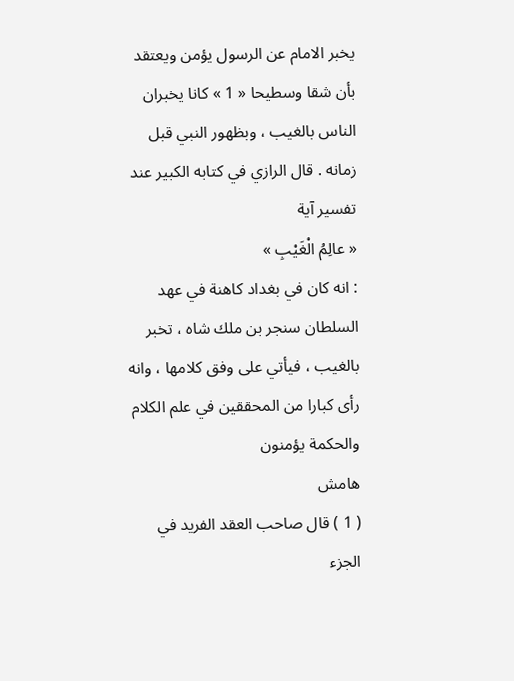يخبر الامام عن الرسول يؤمن ويعتقد بأن شقا وسطيحا « 1 » كانا يخبران الناس بالغيب ، وبظهور النبي قبل زمانه . قال الرازي في كتابه الكبير عند تفسير آية
« عالِمُ الْغَيْبِ »
: انه كان في بغداد كاهنة في عهد السلطان سنجر بن ملك شاه ، تخبر بالغيب ، فيأتي على وفق كلامها ، وانه رأى كبارا من المحققين في علم الكلام والحكمة يؤمنون
هامش
( 1 ) قال صاحب العقد الفريد في الجزء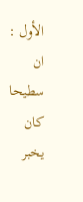الأول : ان سطيحا كان يخبر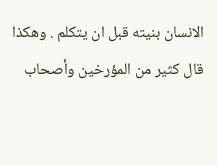الانسان بنيته قبل ان يتكلم . وهكذا قال كثير من المؤرخين وأصحاب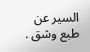السير عن طبع وشق .